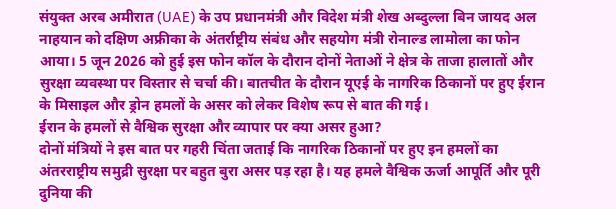संयुक्त अरब अमीरात (UAE) के उप प्रधानमंत्री और विदेश मंत्री शेख अब्दुल्ला बिन जायद अल नाहयान को दक्षिण अफ्रीका के अंतर्राष्ट्रीय संबंध और सहयोग मंत्री रोनाल्ड लामोला का फोन आया। 5 जून 2026 को हुई इस फोन कॉल के दौरान दोनों नेताओं ने क्षेत्र के ताजा हालातों और सुरक्षा व्यवस्था पर विस्तार से चर्चा की। बातचीत के दौरान यूएई के नागरिक ठिकानों पर हुए ईरान के मिसाइल और ड्रोन हमलों के असर को लेकर विशेष रूप से बात की गई।
ईरान के हमलों से वैश्विक सुरक्षा और व्यापार पर क्या असर हुआ?
दोनों मंत्रियों ने इस बात पर गहरी चिंता जताई कि नागरिक ठिकानों पर हुए इन हमलों का अंतरराष्ट्रीय समुद्री सुरक्षा पर बहुत बुरा असर पड़ रहा है। यह हमले वैश्विक ऊर्जा आपूर्ति और पूरी दुनिया की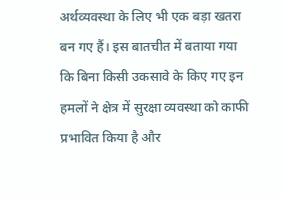अर्थव्यवस्था के लिए भी एक बड़ा खतरा बन गए हैं। इस बातचीत में बताया गया कि बिना किसी उकसावे के किए गए इन हमलों ने क्षेत्र में सुरक्षा व्यवस्था को काफी प्रभावित किया है और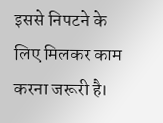इससे निपटने के लिए मिलकर काम करना जरूरी है।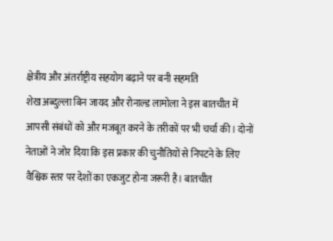क्षेत्रीय और अंतर्राष्ट्रीय सहयोग बढ़ाने पर बनी सहमति
शेख अब्दुल्ला बिन जायद और रोनाल्ड लामोला ने इस बातचीत में आपसी संबंधों को और मजबूत करने के तरीकों पर भी चर्चा की। दोनों नेताओं ने जोर दिया कि इस प्रकार की चुनौतियों से निपटने के लिए वैश्विक स्तर पर देशों का एकजुट होना जरूरी है। बातचीत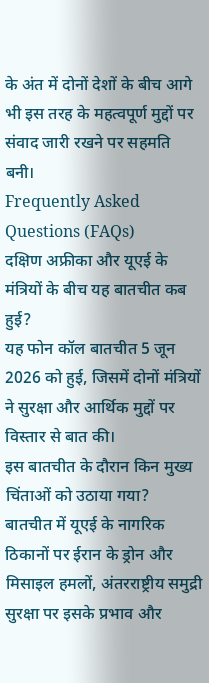के अंत में दोनों देशों के बीच आगे भी इस तरह के महत्वपूर्ण मुद्दों पर संवाद जारी रखने पर सहमति बनी।
Frequently Asked Questions (FAQs)
दक्षिण अफ्रीका और यूएई के मंत्रियों के बीच यह बातचीत कब हुई?
यह फोन कॉल बातचीत 5 जून 2026 को हुई, जिसमें दोनों मंत्रियों ने सुरक्षा और आर्थिक मुद्दों पर विस्तार से बात की।
इस बातचीत के दौरान किन मुख्य चिंताओं को उठाया गया?
बातचीत में यूएई के नागरिक ठिकानों पर ईरान के ड्रोन और मिसाइल हमलों, अंतरराष्ट्रीय समुद्री सुरक्षा पर इसके प्रभाव और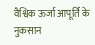वैश्विक ऊर्जा आपूर्ति के नुकसान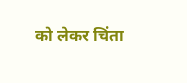को लेकर चिंता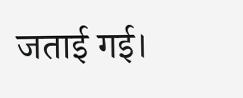जताई गई।